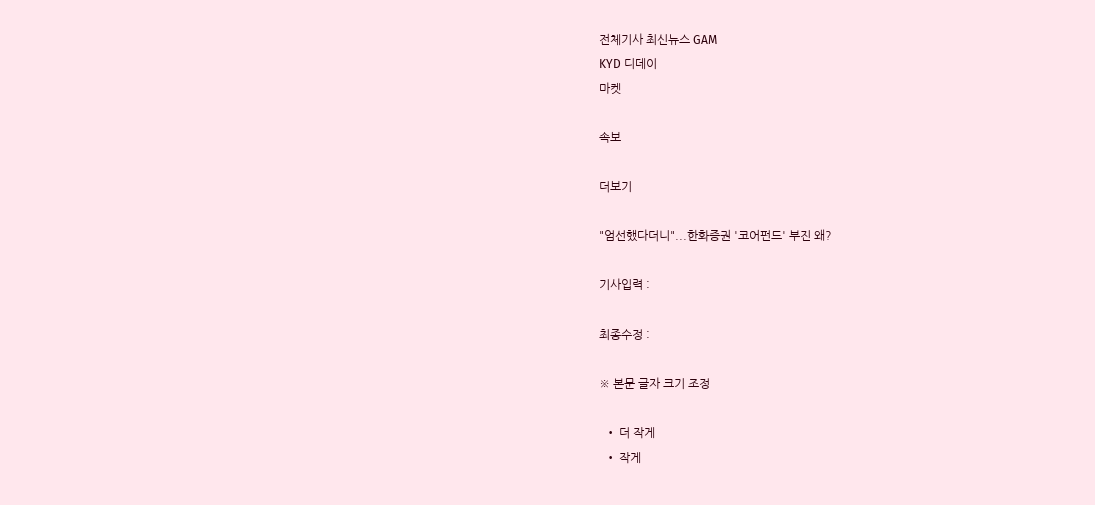전체기사 최신뉴스 GAM
KYD 디데이
마켓

속보

더보기

"엄선했다더니"...한화증권 '코어펀드' 부진 왜?

기사입력 :

최종수정 :

※ 본문 글자 크기 조정

  • 더 작게
  • 작게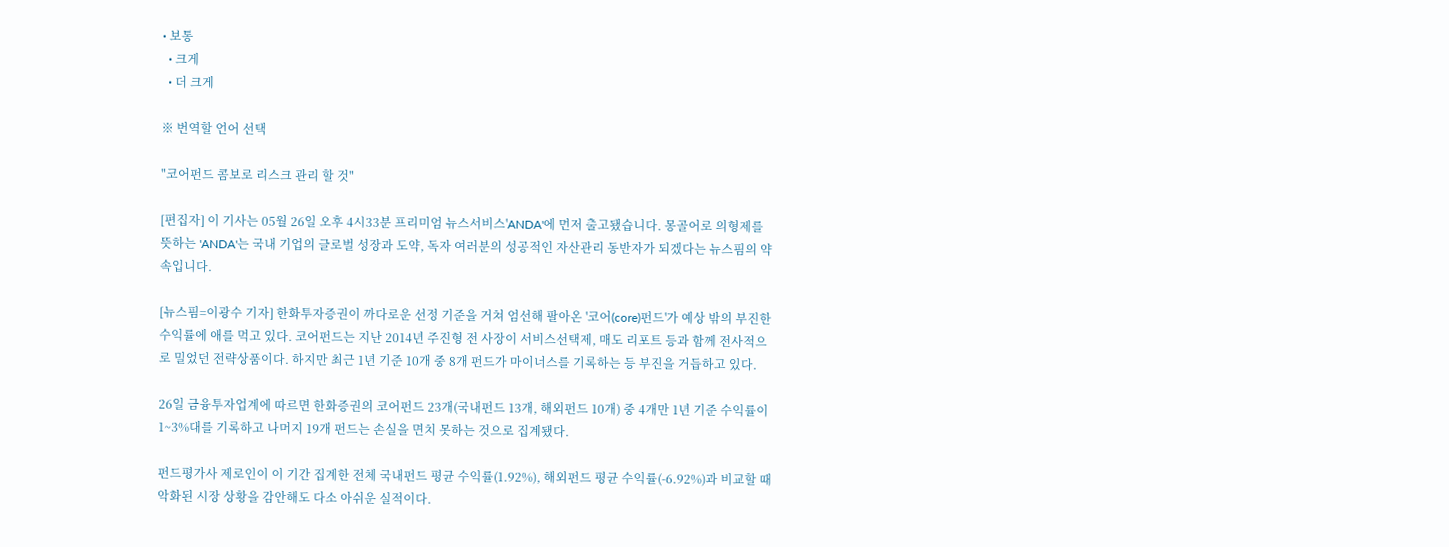• 보통
  • 크게
  • 더 크게

※ 번역할 언어 선택

"코어펀드 콤보로 리스크 관리 할 것"

[편집자] 이 기사는 05월 26일 오후 4시33분 프리미엄 뉴스서비스'ANDA'에 먼저 출고됐습니다. 몽골어로 의형제를 뜻하는 'ANDA'는 국내 기업의 글로벌 성장과 도약, 독자 여러분의 성공적인 자산관리 동반자가 되겠다는 뉴스핌의 약속입니다.

[뉴스핌=이광수 기자] 한화투자증권이 까다로운 선정 기준을 거쳐 엄선해 팔아온 '코어(core)펀드'가 예상 밖의 부진한 수익률에 애를 먹고 있다. 코어펀드는 지난 2014년 주진형 전 사장이 서비스선택제, 매도 리포트 등과 함께 전사적으로 밀었던 전략상품이다. 하지만 최근 1년 기준 10개 중 8개 펀드가 마이너스를 기록하는 등 부진을 거듭하고 있다.

26일 금융투자업계에 따르면 한화증권의 코어펀드 23개(국내펀드 13개, 해외펀드 10개) 중 4개만 1년 기준 수익률이 1~3%대를 기록하고 나머지 19개 펀드는 손실을 면치 못하는 것으로 집계됐다.

펀드평가사 제로인이 이 기간 집계한 전체 국내펀드 평균 수익률(1.92%), 해외펀드 평균 수익률(-6.92%)과 비교할 때 악화된 시장 상황을 감안해도 다소 아쉬운 실적이다.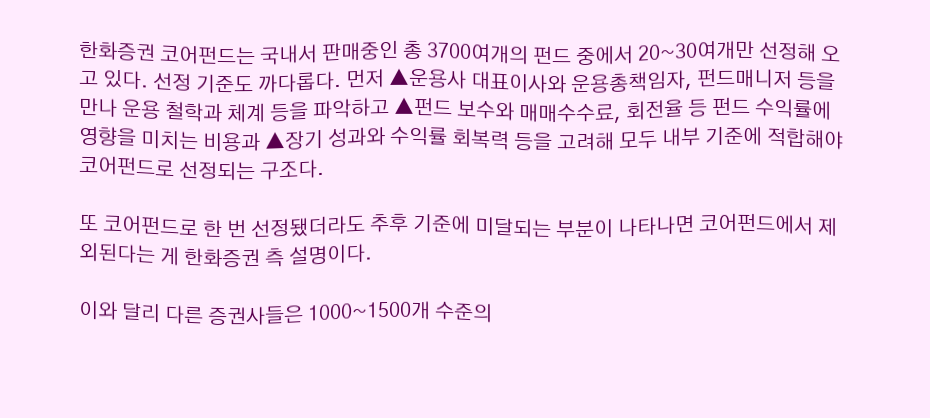한화증권 코어펀드는 국내서 판매중인 총 3700여개의 펀드 중에서 20~30여개만 선정해 오고 있다. 선정 기준도 까다롭다. 먼저 ▲운용사 대표이사와 운용총책임자, 펀드매니저 등을 만나 운용 철학과 체계 등을 파악하고 ▲펀드 보수와 매매수수료, 회전율 등 펀드 수익률에 영향을 미치는 비용과 ▲장기 성과와 수익률 회복력 등을 고려해 모두 내부 기준에 적합해야 코어펀드로 선정되는 구조다.

또 코어펀드로 한 번 선정됐더라도 추후 기준에 미달되는 부분이 나타나면 코어펀드에서 제외된다는 게 한화증권 측 설명이다.

이와 달리 다른 증권사들은 1000~1500개 수준의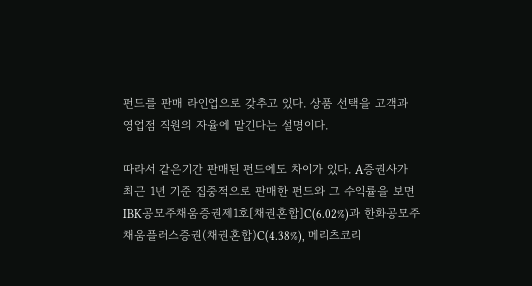펀드를 판매 라인업으로 갖추고 있다. 상품 선택을 고객과 영업점 직원의 자율에 맡긴다는 설명이다.

따라서 같은기간 판매된 펀드에도 차이가 있다. A증권사가 최근 1년 기준 집중적으로 판매한 펀드와 그 수익률을 보면 IBK공모주채움증권제1호[채권혼합]C(6.02%)과 한화공모주채움플러스증권(채권혼합)C(4.38%), 메리츠코리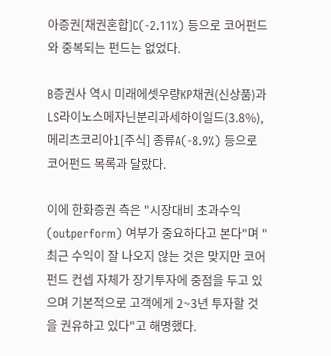아증권[채권혼합]C(-2.11%) 등으로 코어펀드와 중복되는 펀드는 없었다.

B증권사 역시 미래에셋우량KP채권(신상품)과 LS라이노스메자닌분리과세하이일드(3.8%), 메리츠코리아1[주식] 종류A(-8.9%) 등으로 코어펀드 목록과 달랐다.

이에 한화증권 측은 "시장대비 초과수익(outperform) 여부가 중요하다고 본다"며 "최근 수익이 잘 나오지 않는 것은 맞지만 코어펀드 컨셉 자체가 장기투자에 중점을 두고 있으며 기본적으로 고객에게 2~3년 투자할 것을 권유하고 있다"고 해명했다.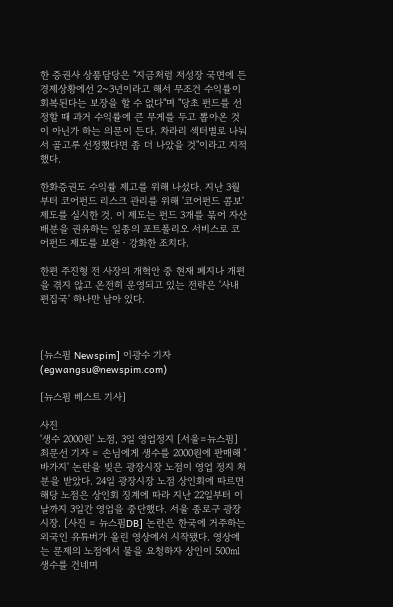한 증권사 상품담당은 "지금처럼 저성장 국면에 든 경제상황에선 2~3년이라고 해서 무조건 수익률이 회복된다는 보장을 할 수 없다"며 "당초 펀드를 선정할 때 과거 수익률에 큰 무게를 두고 뽑아온 것이 아닌가 하는 의문이 든다. 차라리 섹터별로 나눠서 골고루 선정했다면 좀 더 나았을 것"이라고 지적했다.

한화증권도 수익률 제고를 위해 나섰다. 지난 3월부터 코어펀드 리스크 관리를 위해 '코어펀드 콤보'제도를 실시한 것. 이 제도는 펀드 3개를 묶어 자산배분을 권유하는 일종의 포트폴리오 서비스로 코어펀드 제도를 보완‧강화한 조치다.

한편 주진형 전 사장의 개혁안 중 현재 폐지나 개편을 겪지 않고 온전히 운영되고 있는 전략은 '사내 편집국' 하나만 남아 있다.



[뉴스핌 Newspim] 이광수 기자 (egwangsu@newspim.com)

[뉴스핌 베스트 기사]

사진
'생수 2000원' 노점, 3일 영업정지 [서울=뉴스핌] 최문선 기자 = 손님에게 생수를 2000원에 판매해 '바가지' 논란을 빚은 광장시장 노점이 영업 정지 처분을 받았다. 24일 광장시장 노점 상인회에 따르면 해당 노점은 상인회 징계에 따라 지난 22일부터 이날까지 3일간 영업을 중단했다. 서울 종로구 광장시장. [사진 = 뉴스핌DB] 논란은 한국에 거주하는 외국인 유튜버가 올린 영상에서 시작됐다. 영상에는 문제의 노점에서 물을 요청하자 상인이 500㎖ 생수를 건네며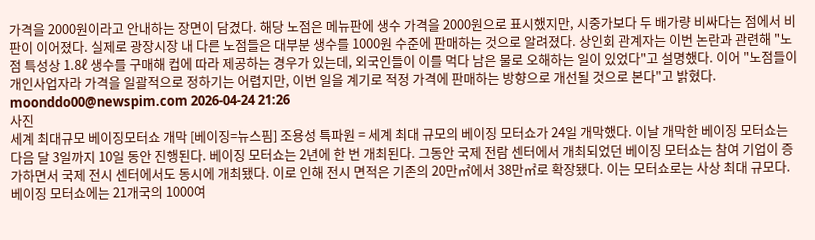가격을 2000원이라고 안내하는 장면이 담겼다. 해당 노점은 메뉴판에 생수 가격을 2000원으로 표시했지만, 시중가보다 두 배가량 비싸다는 점에서 비판이 이어졌다. 실제로 광장시장 내 다른 노점들은 대부분 생수를 1000원 수준에 판매하는 것으로 알려졌다. 상인회 관계자는 이번 논란과 관련해 "노점 특성상 1.8ℓ 생수를 구매해 컵에 따라 제공하는 경우가 있는데, 외국인들이 이를 먹다 남은 물로 오해하는 일이 있었다"고 설명했다. 이어 "노점들이 개인사업자라 가격을 일괄적으로 정하기는 어렵지만, 이번 일을 계기로 적정 가격에 판매하는 방향으로 개선될 것으로 본다"고 밝혔다. moonddo00@newspim.com 2026-04-24 21:26
사진
세계 최대규모 베이징모터쇼 개막 [베이징=뉴스핌] 조용성 특파원 = 세계 최대 규모의 베이징 모터쇼가 24일 개막했다. 이날 개막한 베이징 모터쇼는 다음 달 3일까지 10일 동안 진행된다. 베이징 모터쇼는 2년에 한 번 개최된다. 그동안 국제 전람 센터에서 개최되었던 베이징 모터쇼는 참여 기업이 증가하면서 국제 전시 센터에서도 동시에 개최됐다. 이로 인해 전시 면적은 기존의 20만㎡에서 38만㎡로 확장됐다. 이는 모터쇼로는 사상 최대 규모다. 베이징 모터쇼에는 21개국의 1000여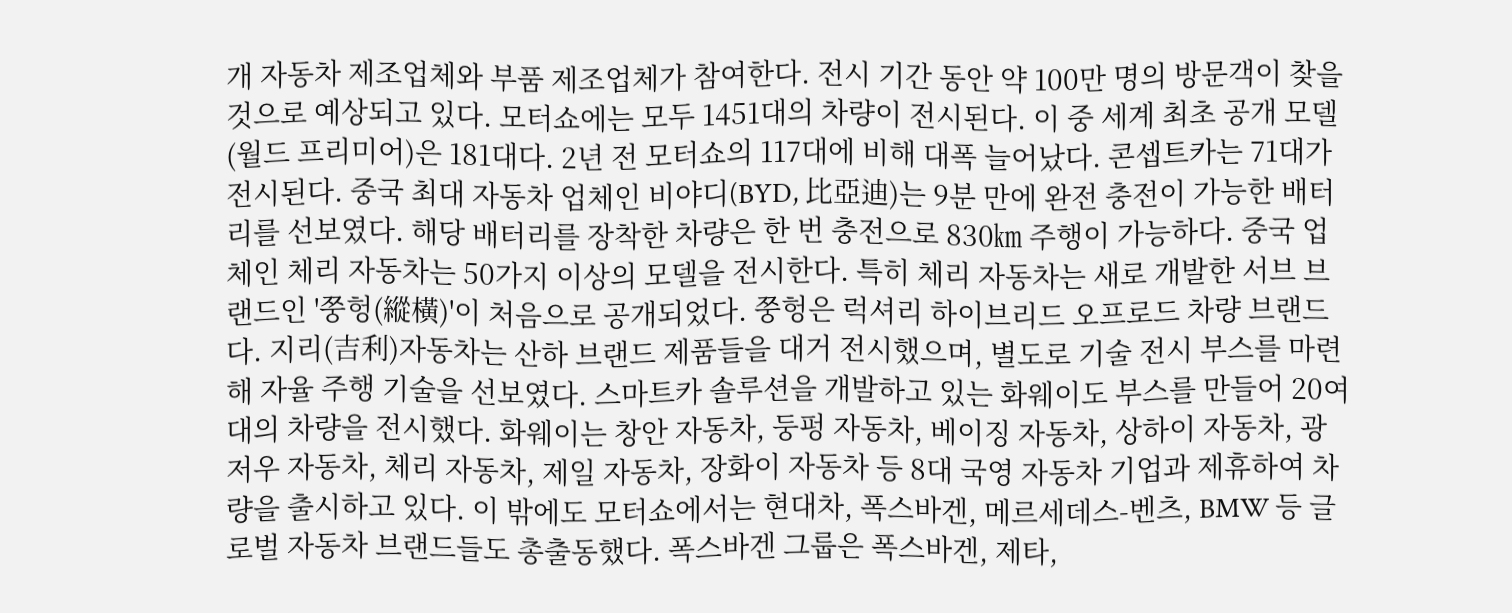개 자동차 제조업체와 부품 제조업체가 참여한다. 전시 기간 동안 약 100만 명의 방문객이 찾을 것으로 예상되고 있다. 모터쇼에는 모두 1451대의 차량이 전시된다. 이 중 세계 최초 공개 모델(월드 프리미어)은 181대다. 2년 전 모터쇼의 117대에 비해 대폭 늘어났다. 콘셉트카는 71대가 전시된다. 중국 최대 자동차 업체인 비야디(BYD, 比亞迪)는 9분 만에 완전 충전이 가능한 배터리를 선보였다. 해당 배터리를 장착한 차량은 한 번 충전으로 830㎞ 주행이 가능하다. 중국 업체인 체리 자동차는 50가지 이상의 모델을 전시한다. 특히 체리 자동차는 새로 개발한 서브 브랜드인 '쭝헝(縱橫)'이 처음으로 공개되었다. 쭝헝은 럭셔리 하이브리드 오프로드 차량 브랜드다. 지리(吉利)자동차는 산하 브랜드 제품들을 대거 전시했으며, 별도로 기술 전시 부스를 마련해 자율 주행 기술을 선보였다. 스마트카 솔루션을 개발하고 있는 화웨이도 부스를 만들어 20여 대의 차량을 전시했다. 화웨이는 창안 자동차, 둥펑 자동차, 베이징 자동차, 상하이 자동차, 광저우 자동차, 체리 자동차, 제일 자동차, 장화이 자동차 등 8대 국영 자동차 기업과 제휴하여 차량을 출시하고 있다. 이 밖에도 모터쇼에서는 현대차, 폭스바겐, 메르세데스-벤츠, BMW 등 글로벌 자동차 브랜드들도 총출동했다. 폭스바겐 그룹은 폭스바겐, 제타,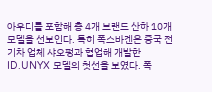아우디를 포함해 총 4개 브랜드 산하 10개 모델을 선보인다. 특히 폭스바겐은 중국 전기차 업체 샤오펑과 협업해 개발한 ID.UNYX 모델의 첫선을 보였다. 폭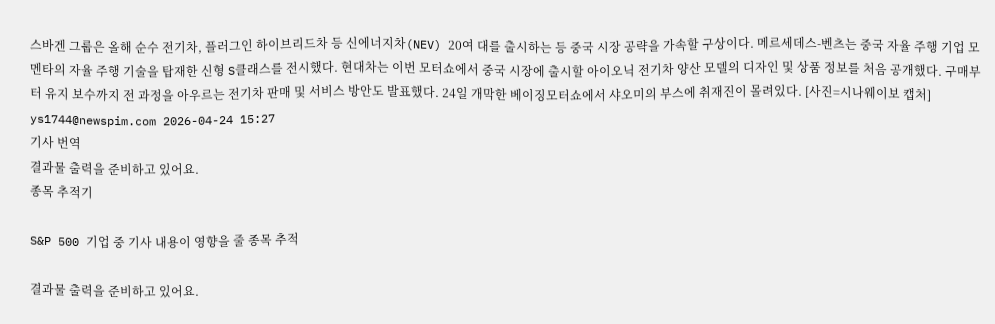스바겐 그룹은 올해 순수 전기차, 플러그인 하이브리드차 등 신에너지차(NEV) 20여 대를 출시하는 등 중국 시장 공략을 가속할 구상이다. 메르세데스-벤츠는 중국 자율 주행 기업 모멘타의 자율 주행 기술을 탑재한 신형 S클래스를 전시했다. 현대차는 이번 모터쇼에서 중국 시장에 출시할 아이오닉 전기차 양산 모델의 디자인 및 상품 정보를 처음 공개했다. 구매부터 유지 보수까지 전 과정을 아우르는 전기차 판매 및 서비스 방안도 발표했다. 24일 개막한 베이징모터쇼에서 샤오미의 부스에 취재진이 몰려있다. [사진=시나웨이보 캡처] ys1744@newspim.com 2026-04-24 15:27
기사 번역
결과물 출력을 준비하고 있어요.
종목 추적기

S&P 500 기업 중 기사 내용이 영향을 줄 종목 추적

결과물 출력을 준비하고 있어요.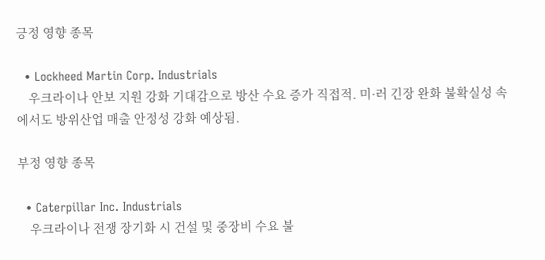긍정 영향 종목

  • Lockheed Martin Corp. Industrials
    우크라이나 안보 지원 강화 기대감으로 방산 수요 증가 직접적. 미·러 긴장 완화 불확실성 속에서도 방위산업 매출 안정성 강화 예상됨.

부정 영향 종목

  • Caterpillar Inc. Industrials
    우크라이나 전쟁 장기화 시 건설 및 중장비 수요 불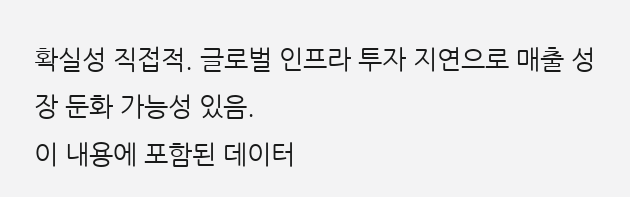확실성 직접적. 글로벌 인프라 투자 지연으로 매출 성장 둔화 가능성 있음.
이 내용에 포함된 데이터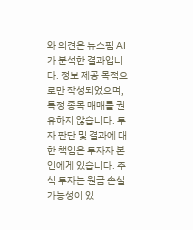와 의견은 뉴스핌 AI가 분석한 결과입니다. 정보 제공 목적으로만 작성되었으며, 특정 종목 매매를 권유하지 않습니다. 투자 판단 및 결과에 대한 책임은 투자자 본인에게 있습니다. 주식 투자는 원금 손실 가능성이 있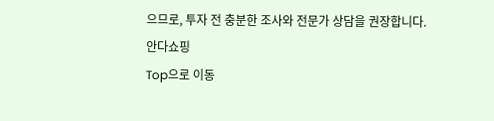으므로, 투자 전 충분한 조사와 전문가 상담을 권장합니다.
안다쇼핑
Top으로 이동